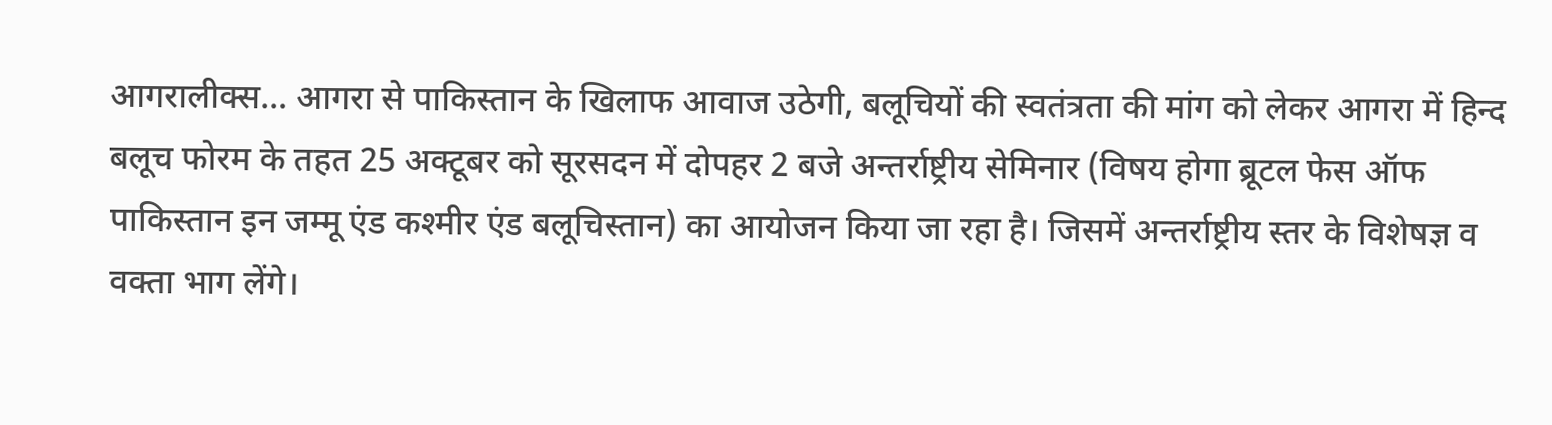आगरालीक्स… आगरा से पाकिस्तान के खिलाफ आवाज उठेगी, बलूचियों की स्वतंत्रता की मांग को लेकर आगरा में हिन्द बलूच फोरम के तहत 25 अक्टूबर को सूरसदन में दोपहर 2 बजे अन्तर्राष्ट्रीय सेमिनार (विषय होगा ब्रूटल फेस ऑफ पाकिस्तान इन जम्मू एंड कश्मीर एंड बलूचिस्तान) का आयोजन किया जा रहा है। जिसमें अन्तर्राष्ट्रीय स्तर के विशेषज्ञ व वक्ता भाग लेंगे।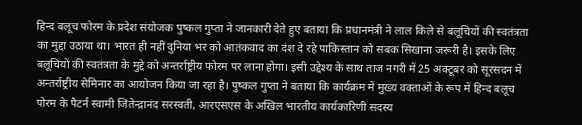हिन्द बलूच फोरम के प्रदेश संयोजक पुष्कल गुप्ता ने जानकारी देते हुए बताया कि प्रधानमंत्री ने लाल किले से बलूचियों की स्वतंत्रता का मुद्दा उठाया था। भारत ही नहीं दुनिया भर को आतंकवाद का दंश दे रहे पाकिस्तान को सबक सिखाना जरूरी है। इसके लिए बलूचियों की स्वतंत्रता के मुद्दे को अन्तर्राष्ट्रीय फोरम पर लाना होगा। इसी उद्देश्य के साथ ताज नगरी में 25 अक्टूबर को सूरसदन में अन्तर्राष्ट्रीय सेमिनार का आयोजन किया जा रहा है। पुष्कल गुप्ता ने बताया कि कार्यक्रम में मुख्य वक्ताओं के रूप में हिन्द बलूच पोरम के पैटर्न स्वामी जितेन्द्रानंद सरस्वती, आरएसएस के अखिल भारतीय कार्यकारिणी सदस्य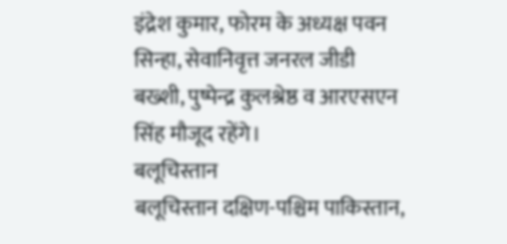इंद्रेश कुमार, फोरम के अध्यक्ष पवन सिन्हा, सेवानिवृत्त जनरल जीडी बख्शी, पुष्पेन्द्र कुलश्रेष्ठ व आरएसएन सिंह मौजूद रहेंगे।
बलूचिस्तान
बलूचिस्तान दक्षिण-पश्चिम पाकिस्तान,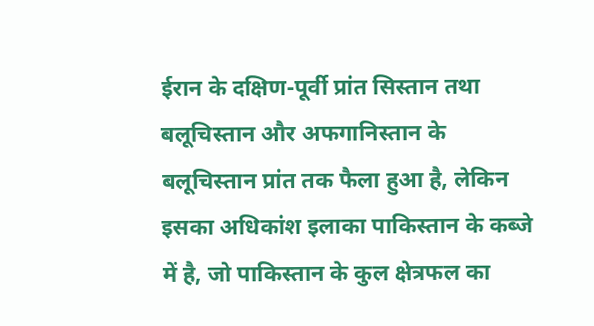ईरान के दक्षिण-पूर्वी प्रांत सिस्तान तथा बलूचिस्तान और अफगानिस्तान के बलूचिस्तान प्रांत तक फैला हुआ है, लेकिन इसका अधिकांश इलाका पाकिस्तान के कब्जे में है, जो पाकिस्तान के कुल क्षेत्रफल का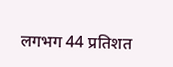लगभग 44 प्रतिशत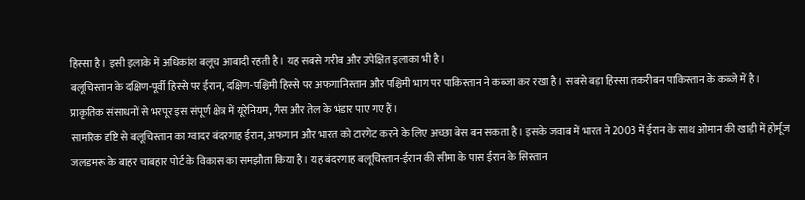हिस्सा है। इसी इलाके में अधिकांश बलूच आबादी रहती है। यह सबसे गरीब और उपेक्षित इलाका भी है।
बलूचिस्तान के दक्षिण-पूर्वी हिस्से पर ईरान, दक्षिण-पश्चिमी हिस्से पर अफगानिस्तान और पश्चिमी भाग पर पाकिस्तान ने कब्जा कर रखा है। सबसे बड़ा हिस्सा तकरीबन पाकिस्तान के कब्जे में है। प्राकृतिक संसाधनों से भरपूर इस संपूर्ण क्षेत्र में यूरेनियम, गैस और तेल के भंडार पाए गए हैं।
सामरिक दृष्टि से बलूचिस्तान का ग्वादर बंदरगाह ईरान, अफगान और भारत को टारगेट करने के लिए अच्छा बेस बन सकता है। इसके जवाब में भारत ने 2003 में ईरान के साथ ओमान की खाड़ी में होर्मूज जलडमरू के बाहर चाबहार पोर्ट के विकास का समझौता किया है। यह बंदरगाह बलूचिस्तान-ईरान की सीमा के पास ईरान के सिस्तान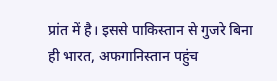प्रांत में है। इससे पाकिस्तान से गुजरे बिना ही भारत, अफगानिस्तान पहुंच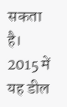सकता है। 2015 में यह डील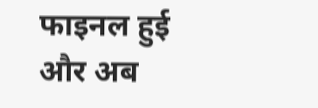फाइनल हुई और अब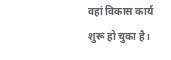वहां विकास कार्य शुरू हो चुका है।